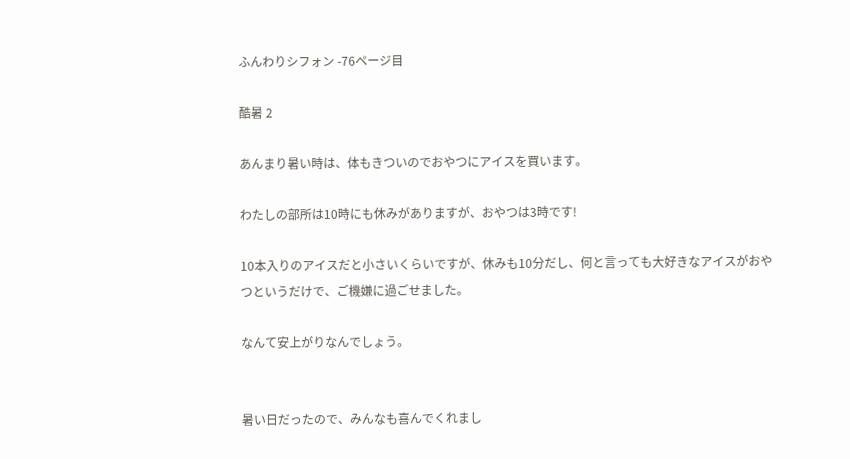ふんわりシフォン -76ページ目

酷暑 2

あんまり暑い時は、体もきついのでおやつにアイスを買います。

わたしの部所は10時にも休みがありますが、おやつは3時です!

10本入りのアイスだと小さいくらいですが、休みも10分だし、何と言っても大好きなアイスがおやつというだけで、ご機嫌に過ごせました。

なんて安上がりなんでしょう。


暑い日だったので、みんなも喜んでくれまし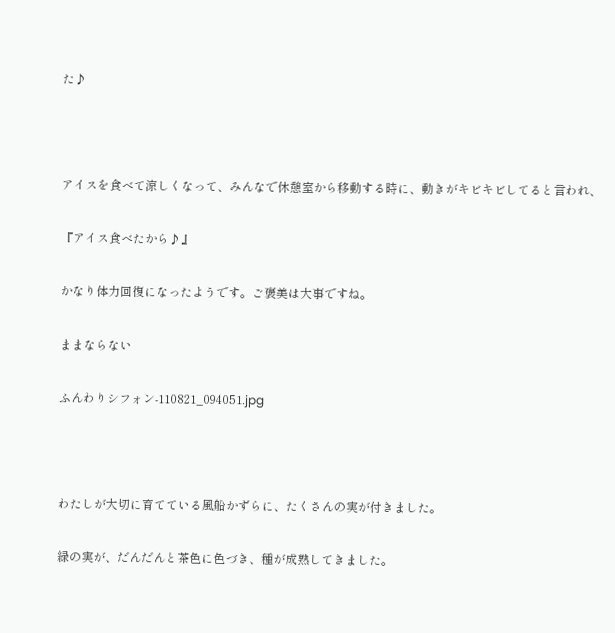た♪



アイスを食べて涼しくなって、みんなで休憩室から移動する時に、動きがキビキビしてると言われ、

『アイス食べたから♪』

かなり体力回復になったようです。ご褒美は大事ですね。

ままならない

ふんわりシフォン-110821_094051.jpg



わたしが大切に育てている風船かずらに、たくさんの実が付きました。

緑の実が、だんだんと茶色に色づき、種が成熟してきました。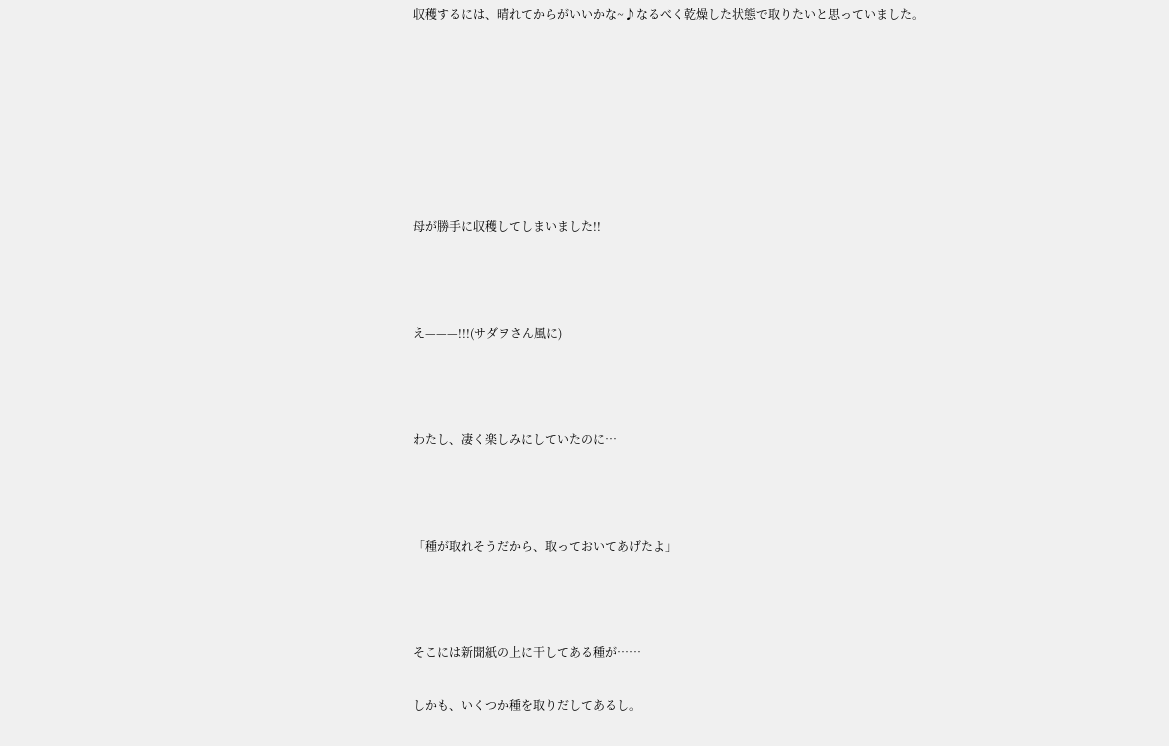収穫するには、晴れてからがいいかな~♪なるべく乾燥した状態で取りたいと思っていました。







母が勝手に収穫してしまいました!!



え———!!!(サダヲさん風に)



わたし、凄く楽しみにしていたのに…



「種が取れそうだから、取っておいてあげたよ」



そこには新聞紙の上に干してある種が……

しかも、いくつか種を取りだしてあるし。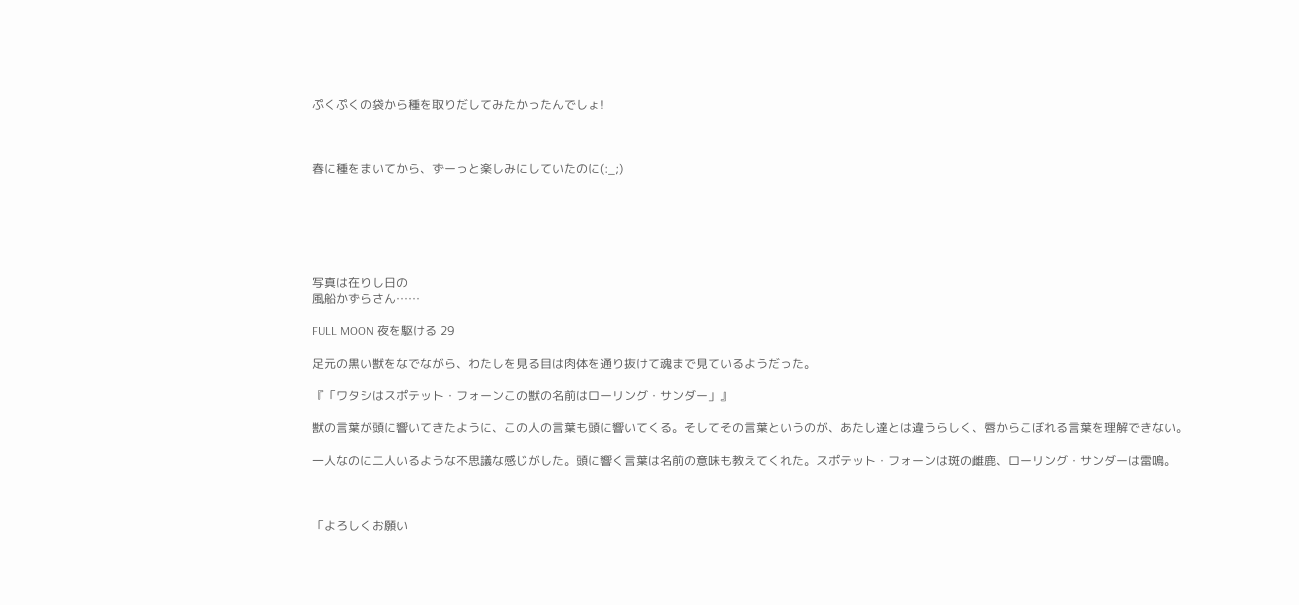ぷくぷくの袋から種を取りだしてみたかったんでしょ!



春に種をまいてから、ずーっと楽しみにしていたのに(:_;)






写真は在りし日の
風船かずらさん……

FULL MOON 夜を駆ける 29

足元の黒い獣をなでながら、わたしを見る目は肉体を通り抜けて魂まで見ているようだった。

『「ワタシはスポテット・フォーンこの獣の名前はローリング・サンダー」』

獣の言葉が頭に響いてきたように、この人の言葉も頭に響いてくる。そしてその言葉というのが、あたし達とは違うらしく、唇からこぼれる言葉を理解できない。

一人なのに二人いるような不思議な感じがした。頭に響く言葉は名前の意味も教えてくれた。スポテット・フォーンは斑の雌鹿、ローリング・サンダーは雷鳴。



「よろしくお願い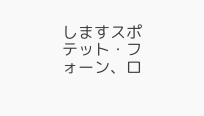しますスポテット・フォーン、ロ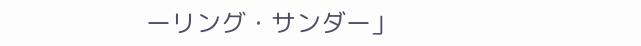ーリング・サンダー」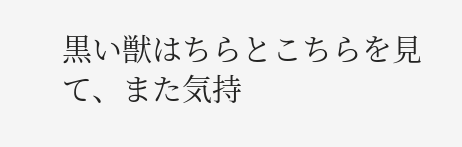黒い獣はちらとこちらを見て、また気持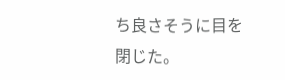ち良さそうに目を閉じた。